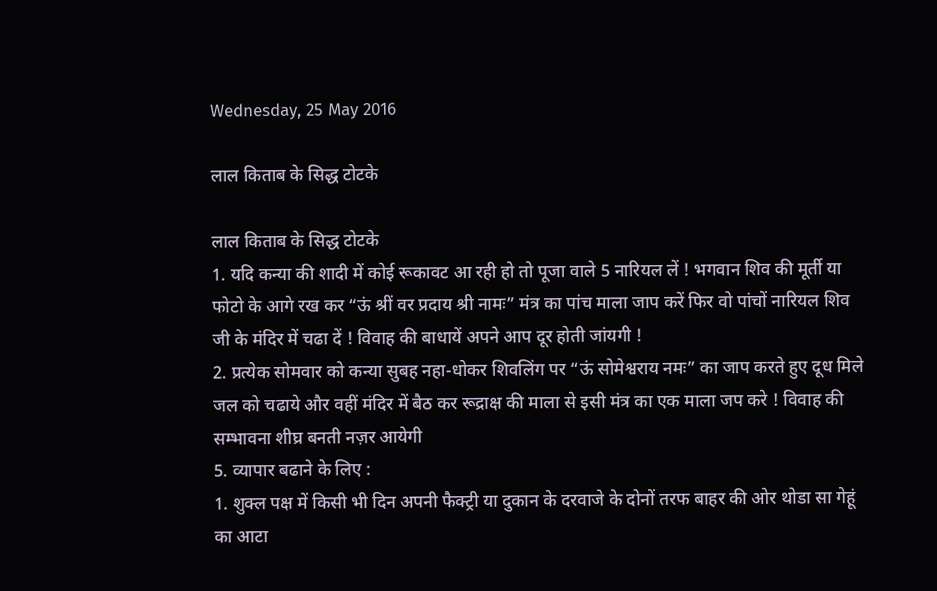Wednesday, 25 May 2016

लाल किताब के सिद्ध टोटके

लाल किताब के सिद्ध टोटके
1. यदि कन्या की शादी में कोई रूकावट आ रही हो तो पूजा वाले 5 नारियल लें ! भगवान शिव की मूर्ती या फोटो के आगे रख कर “ऊं श्रीं वर प्रदाय श्री नामः” मंत्र का पांच माला जाप करें फिर वो पांचों नारियल शिव जी के मंदिर में चढा दें ! विवाह की बाधायें अपने आप दूर होती जांयगी !
2. प्रत्येक सोमवार को कन्या सुबह नहा-धोकर शिवलिंग पर “ऊं सोमेश्वराय नमः” का जाप करते हुए दूध मिले जल को चढाये और वहीं मंदिर में बैठ कर रूद्राक्ष की माला से इसी मंत्र का एक माला जप करे ! विवाह की सम्भावना शीघ्र बनती नज़र आयेगी
5. व्यापार बढाने के लिए :
1. शुक्ल पक्ष में किसी भी दिन अपनी फैक्ट्री या दुकान के दरवाजे के दोनों तरफ बाहर की ओर थोडा सा गेहूं का आटा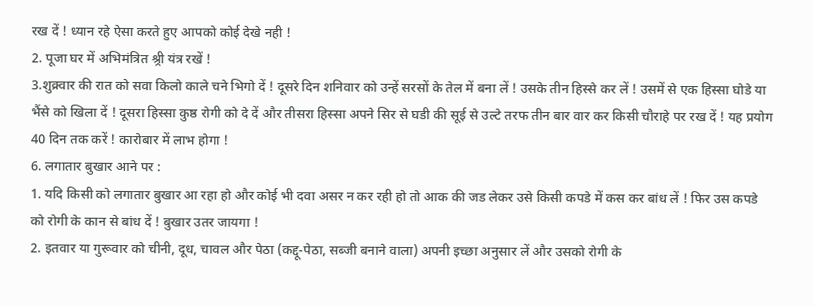रख दें ! ध्यान रहे ऐसा करते हुए आपको कोई देखे नही !
2. पूजा घर में अभिमंत्रित श्र्री यंत्र रखें !
3.शुक्र्वार की रात को सवा किलो काले चने भिगो दें ! दूसरे दिन शनिवार को उन्हें सरसों के तेल में बना लें ! उसके तीन हिस्से कर लें ! उसमें से एक हिस्सा घोडे या भैंसे को खिला दें ! दूसरा हिस्सा कुष्ठ रोगी को दे दें और तीसरा हिस्सा अपने सिर से घडी की सूई से उल्टे तरफ तीन बार वार कर किसी चौराहे पर रख दें ! यह प्रयोग 40 दिन तक करें ! कारोबार में लाभ होगा !
6. लगातार बुखार आने पर :
1. यदि किसी को लगातार बुखार आ रहा हो और कोई भी दवा असर न कर रही हो तो आक की जड लेकर उसे किसी कपडे में कस कर बांध लें ! फिर उस कपडे को रोगी के कान से बांध दें ! बुखार उतर जायगा !
2. इतवार या गुरूवार को चीनी, दूध, चावल और पेठा (कद्दू-पेठा, सब्जी बनाने वाला) अपनी इच्छा अनुसार लें और उसको रोगी के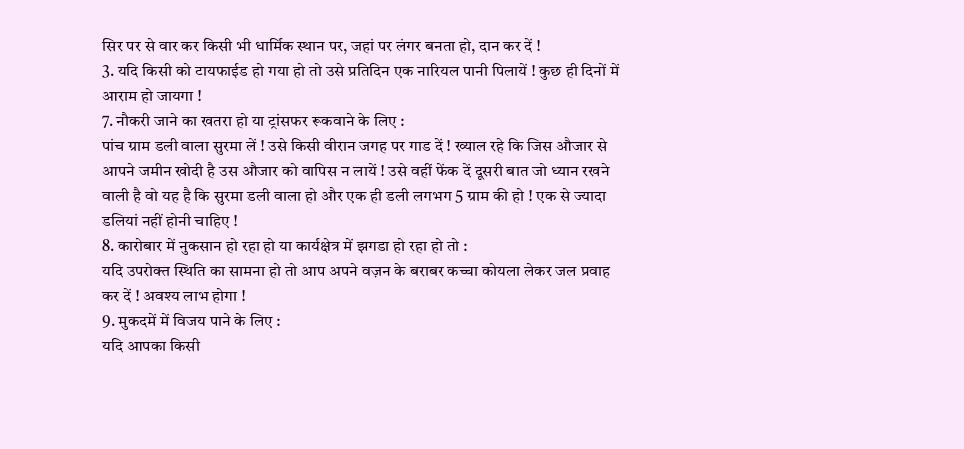सिर पर से वार कर किसी भी धार्मिक स्थान पर, जहां पर लंगर बनता हो, दान कर दें !
3. यदि किसी को टायफाईड हो गया हो तो उसे प्रतिदिन एक नारियल पानी पिलायें ! कुछ ही दिनों में आराम हो जायगा !
7. नौकरी जाने का खतरा हो या ट्रांसफर रूकवाने के लिए :
पांच ग्राम डली वाला सुरमा लें ! उसे किसी वीरान जगह पर गाड दें ! ख्याल रहे कि जिस औजार से आपने जमीन खोदी है उस औजार को वापिस न लायें ! उसे वहीं फेंक दें दूसरी बात जो ध्यान रखने वाली है वो यह है कि सुरमा डली वाला हो और एक ही डली लगभग 5 ग्राम की हो ! एक से ज्यादा डलियां नहीं होनी चाहिए !
8. कारोबार में नुकसान हो रहा हो या कार्यक्षेत्र में झगडा हो रहा हो तो :
यदि उपरोक्त स्थिति का सामना हो तो आप अपने वज़न के बराबर कच्चा कोयला लेकर जल प्रवाह कर दें ! अवश्य लाभ होगा !
9. मुकदमें में विजय पाने के लिए :
यदि आपका किसी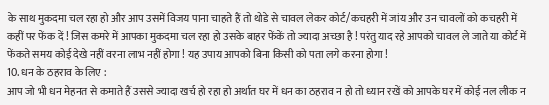के साथ मुकदमा चल रहा हो और आप उसमें विजय पाना चाहते हैं तो थोडे से चावल लेकर कोर्ट/कचहरी में जांय और उन चावलों को कचहरी में कहीं पर फेंक दें ! जिस कमरे में आपका मुकदमा चल रहा हो उसके बाहर फेंकें तो ज्यादा अच्छा है ! परंतु याद रहे आपको चावल ले जाते या कोर्ट में फेंकते समय कोई देखे नहीं वरना लाभ नहीं होगा ! यह उपाय आपको बिना किसी को पता लगे करना होगा !
10. धन के ठहराव के लिए :
आप जो भी धन मेहनत से कमाते हैं उससे ज्यादा खर्च हो रहा हो अर्थात घर में धन का ठहराव न हो तो ध्यान रखें को आपके घर में कोई नल लीक न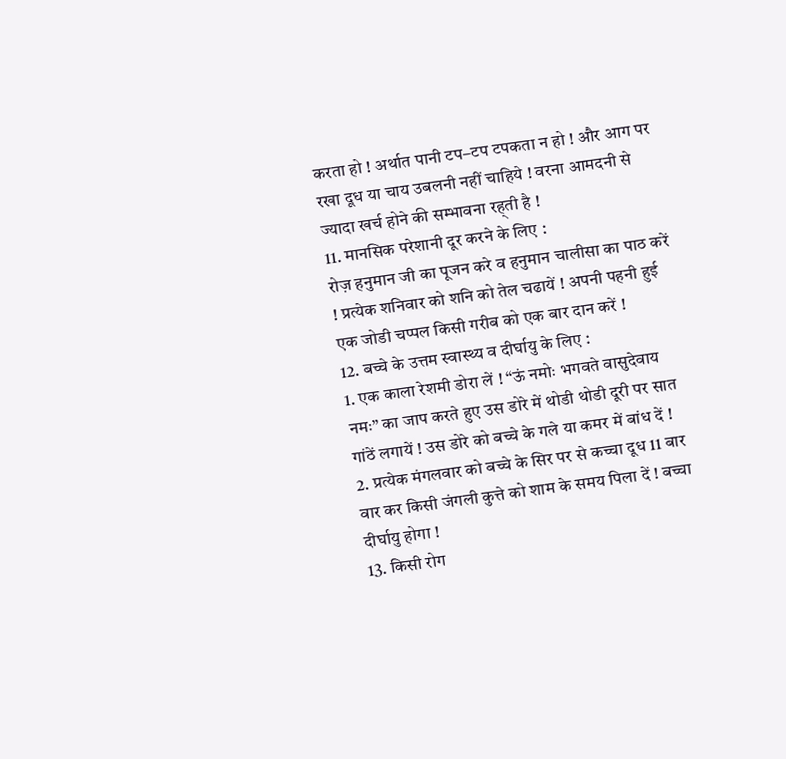करता हो ! अर्थात पानी टप–टप टपकता न हो ! और आग पर रखा दूध या चाय उबलनी नहीं चाहिये ! वरना आमदनी से ज्यादा खर्च होने की सम्भावना रह्ती है !
11. मानसिक परेशानी दूर करने के लिए :
रोज़ हनुमान जी का पूजन करे व हनुमान चालीसा का पाठ करें ! प्रत्येक शनिवार को शनि को तेल चढायें ! अपनी पहनी हुई एक जोडी चप्पल किसी गरीब को एक बार दान करें !
12. बच्चे के उत्तम स्वास्थ्य व दीर्घायु के लिए :
1. एक काला रेशमी डोरा लें ! “ऊं नमोः भगवते वासुदेवाय नमः” का जाप करते हुए उस डोरे में थोडी थोडी दूरी पर सात गांठें लगायें ! उस डोरे को बच्चे के गले या कमर में बांध दें !
2. प्रत्येक मंगलवार को बच्चे के सिर पर से कच्चा दूध 11 बार वार कर किसी जंगली कुत्ते को शाम के समय पिला दें ! बच्चा दीर्घायु होगा !
13. किसी रोग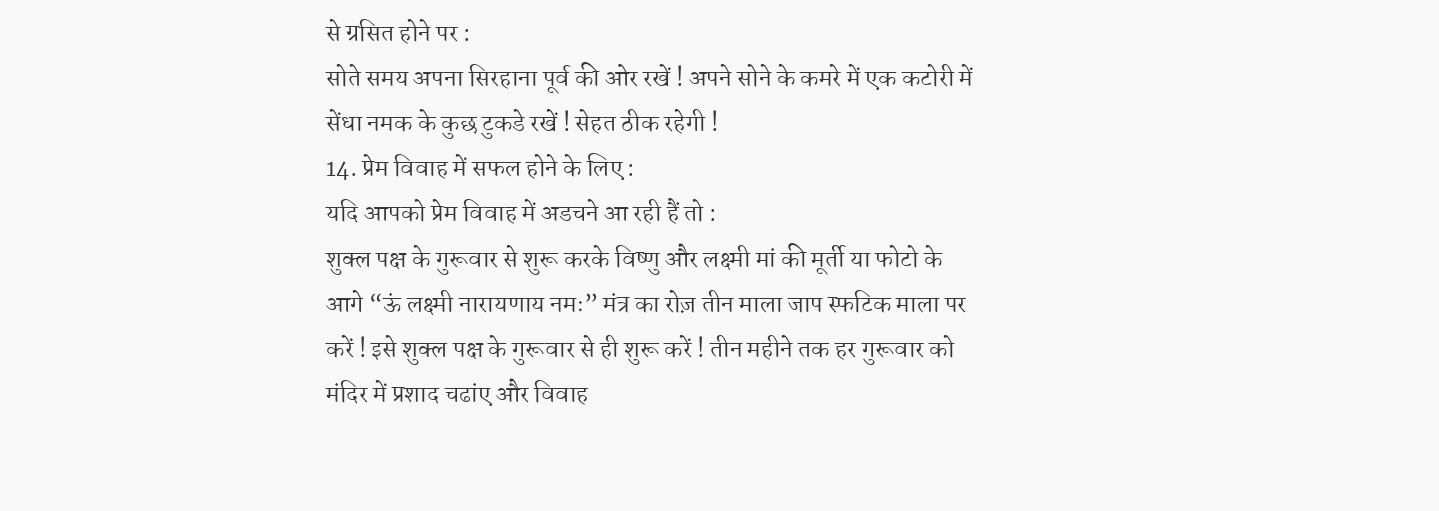से ग्रसित होने पर :
सोते समय अपना सिरहाना पूर्व की ओर रखें ! अपने सोने के कमरे में एक कटोरी में सेंधा नमक के कुछ टुकडे रखें ! सेहत ठीक रहेगी !
14. प्रेम विवाह में सफल होने के लिए :
यदि आपको प्रेम विवाह में अडचने आ रही हैं तो :
शुक्ल पक्ष के गुरूवार से शुरू करके विष्णु और लक्ष्मी मां की मूर्ती या फोटो के आगे “ऊं लक्ष्मी नारायणाय नमः” मंत्र का रोज़ तीन माला जाप स्फटिक माला पर करें ! इसे शुक्ल पक्ष के गुरूवार से ही शुरू करें ! तीन महीने तक हर गुरूवार को मंदिर में प्रशाद चढांए और विवाह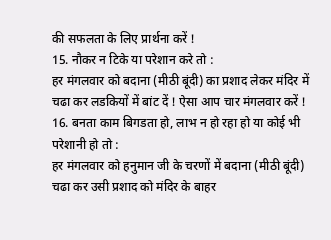की सफलता के लिए प्रार्थना करें !
15. नौकर न टिके या परेशान करे तो :
हर मंगलवार को बदाना (मीठी बूंदी) का प्रशाद लेकर मंदिर में चढा कर लडकियों में बांट दें ! ऐसा आप चार मंगलवार करें !
16. बनता काम बिगडता हो, लाभ न हो रहा हो या कोई भी परेशानी हो तो :
हर मंगलवार को हनुमान जी के चरणों में बदाना (मीठी बूंदी) चढा कर उसी प्रशाद को मंदिर के बाहर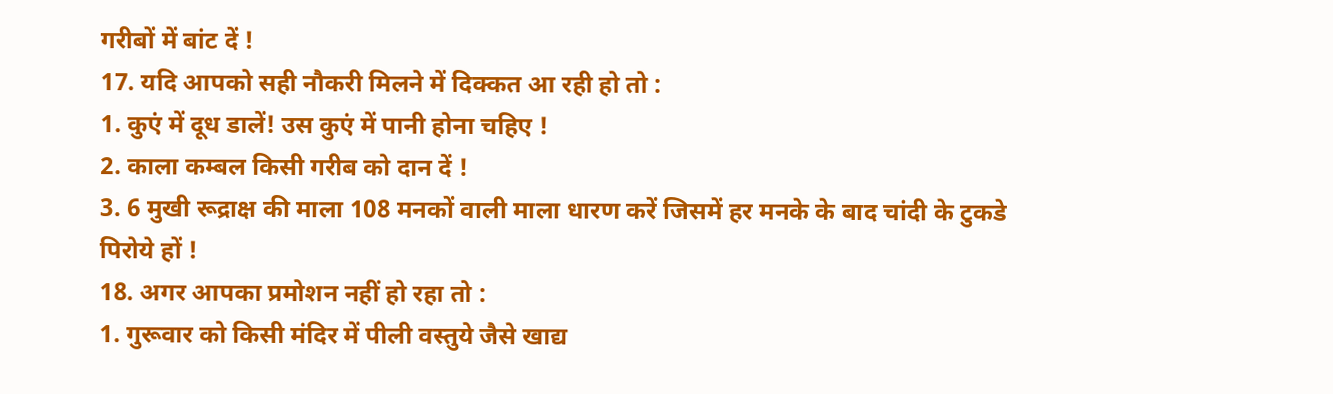गरीबों में बांट दें !
17. यदि आपको सही नौकरी मिलने में दिक्कत आ रही हो तो :
1. कुएं में दूध डालें! उस कुएं में पानी होना चहिए !
2. काला कम्बल किसी गरीब को दान दें !
3. 6 मुखी रूद्राक्ष की माला 108 मनकों वाली माला धारण करें जिसमें हर मनके के बाद चांदी के टुकडे पिरोये हों !
18. अगर आपका प्रमोशन नहीं हो रहा तो :
1. गुरूवार को किसी मंदिर में पीली वस्तुये जैसे खाद्य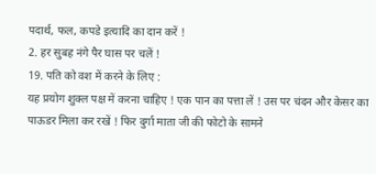पदार्थ, फल, कपडे इत्यादि का दान करें !
2. हर सुबह नंगे पैर घास पर चलें !
19. पति को वश में करने के लिए :
यह प्रयोग शुक्ल पक्ष में करना चाहिए ! एक पान का पत्ता लें ! उस पर चंदन और केसर का पाऊडर मिला कर रखें ! फिर दुर्गा माता जी की फोटो के सामने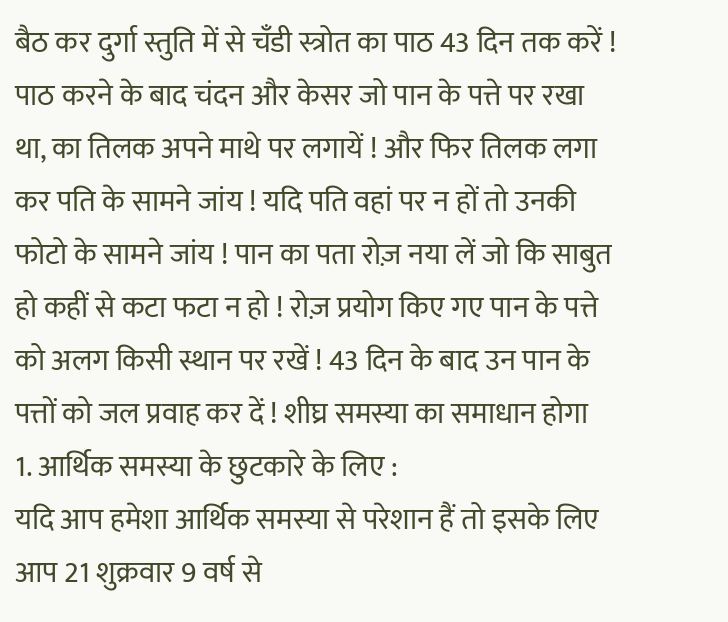बैठ कर दुर्गा स्तुति में से चँडी स्त्रोत का पाठ 43 दिन तक करें ! पाठ करने के बाद चंदन और केसर जो पान के पत्ते पर रखा था, का तिलक अपने माथे पर लगायें ! और फिर तिलक लगा कर पति के सामने जांय ! यदि पति वहां पर न हों तो उनकी फोटो के सामने जांय ! पान का पता रोज़ नया लें जो कि साबुत हो कहीं से कटा फटा न हो ! रोज़ प्रयोग किए गए पान के पत्ते को अलग किसी स्थान पर रखें ! 43 दिन के बाद उन पान के पत्तों को जल प्रवाह कर दें ! शीघ्र समस्या का समाधान होगा
1. आर्थिक समस्या के छुटकारे के लिए :
यदि आप हमेशा आर्थिक समस्या से परेशान हैं तो इसके लिए आप 21 शुक्रवार 9 वर्ष से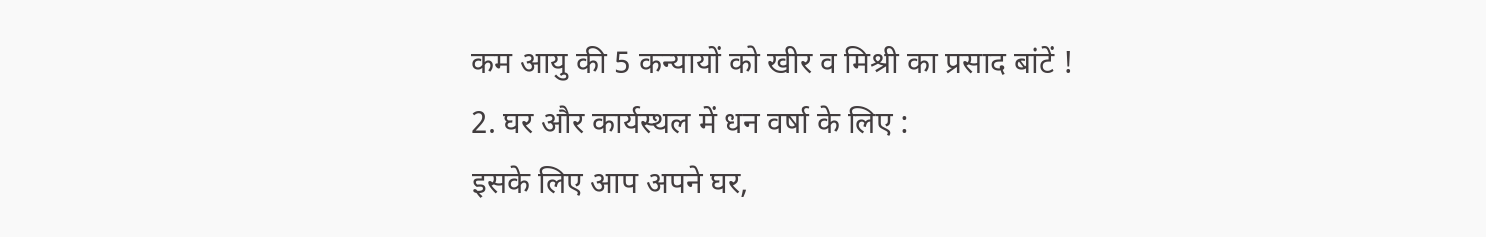कम आयु की 5 कन्यायों को खीर व मिश्री का प्रसाद बांटें !
2. घर और कार्यस्थल में धन वर्षा के लिए :
इसके लिए आप अपने घर,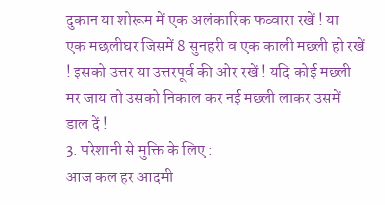दुकान या शोरूम में एक अलंकारिक फव्वारा रखें ! या
एक मछलीघर जिसमें 8 सुनहरी व एक काली मछ्ली हो रखें ! इसको उत्तर या उत्तरपूर्व की ओर रखें ! यदि कोई मछ्ली मर जाय तो उसको निकाल कर नई मछ्ली लाकर उसमें डाल दें !
3. परेशानी से मुक्ति के लिए :
आज कल हर आदमी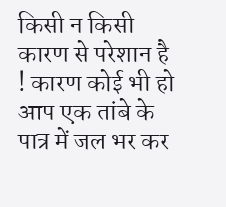किसी न किसी कारण से परेशान है ! कारण कोई भी हो आप एक तांबे के पात्र में जल भर कर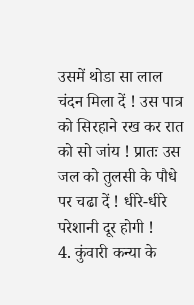उसमें थोडा सा लाल चंदन मिला दें ! उस पात्र को सिरहाने रख कर रात को सो जांय ! प्रातः उस जल को तुलसी के पौधे पर चढा दें ! धीरे-धीरे परेशानी दूर होगी !
4. कुंवारी कन्या के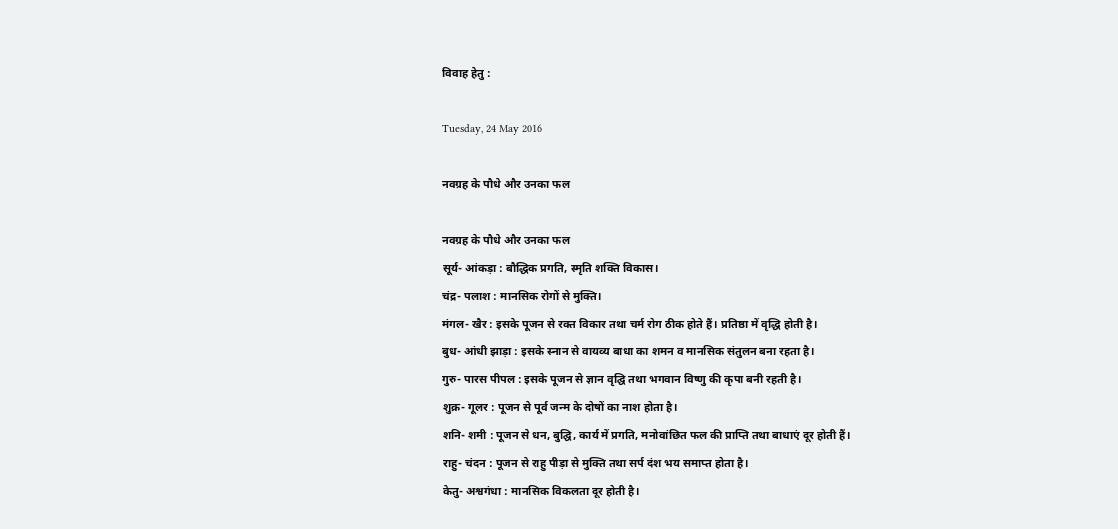विवाह हेतु :

Tuesday, 24 May 2016

नवग्रह के पौधे और उनका फल

नवग्रह के पौधे और उनका फल
सूर्य- आंकड़ा : बौद्धिक प्रगति, स्मृति शक्ति विकास।
चंद्र- पलाश : मानसिक रोगों से मुक्ति।
मंगल- खैर : इसके पूजन से रक्त विकार तथा चर्म रोग ठीक होते हैं। प्रतिष्ठा में वृद्धि होती है।
बुध- आंधी झाड़ा : इसके स्नान से वायव्य बाधा का शमन व मानसिक संतुलन बना रहता है।
गुरु- पारस पीपल : इसके पूजन से ज्ञान वृद्घि तथा भगवान विष्णु की कृपा बनी रहती है।
शुक्र- गूलर : पूजन से पूर्व जन्म के दोषों का नाश होता है।
शनि- शमी : पूजन से धन, बुद्घि, कार्य में प्रगति, मनोवांछित फल की प्राप्ति तथा बाधाएं दूर होती हैं।
राहु- चंदन : पूजन से राहु पीड़ा से मुक्ति तथा सर्प दंश भय समाप्त होता है।
केतु- अश्वगंधा : मानसिक विकलता दूर होती है।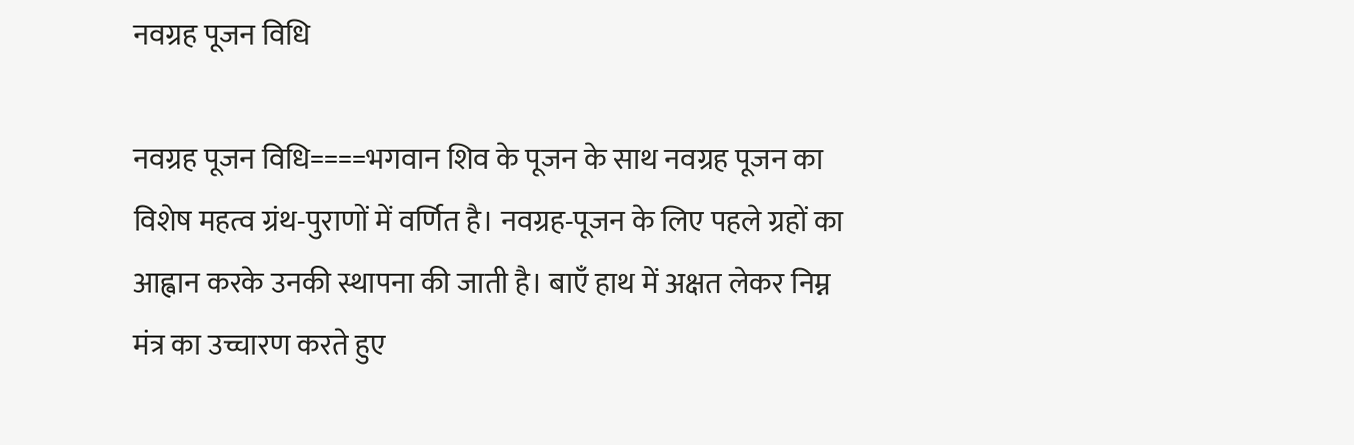नवग्रह पूजन विधि

नवग्रह पूजन विधि====भगवान शिव के पूजन के साथ नवग्रह पूजन का विशेष महत्व ग्रंथ-पुराणों में वर्णित है। नवग्रह-पूजन के लिए पहले ग्रहों का आह्वान करके उनकी स्थापना की जाती है। बाएँ हाथ में अक्षत लेकर निम्न मंत्र का उच्चारण करते हुए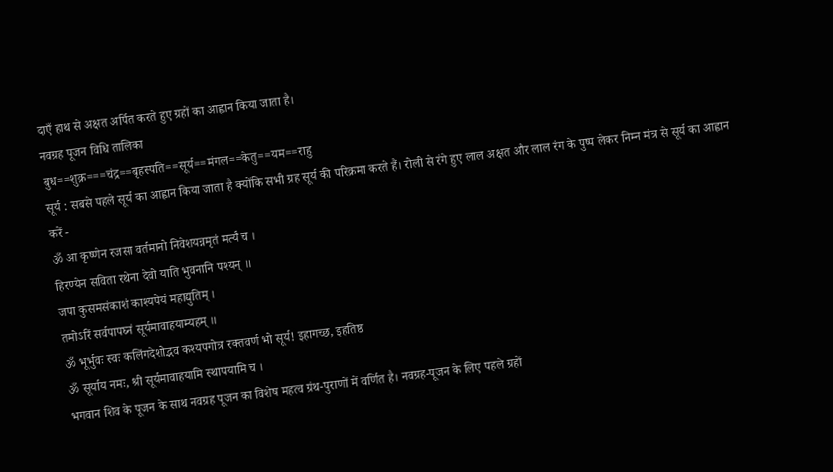दाएँ हाथ से अक्षत अर्पित करते हुए ग्रहों का आह्वान किया जाता है।
नवग्रह पूजन विधि तालिका
बुध==शुक्र===चंद्र==बृहस्पति==सूर्य==मंगल==केतु==यम==राहु
सूर्य : सबसे पहले सूर्य का आह्वान किया जाता है क्योंकि सभी ग्रह सूर्य की परिक्रमा करते हैं। रोली से रंगे हुए लाल अक्षत और लाल रंग के पुष्प लेकर निम्न मंत्र से सूर्य का आह्वान करें -
ॐ आ कृष्णेन रजसा वर्तमानो निवेशयन्नमृतं मर्त्यं च ।
हिरण्येन सविता रथेना देवो याति भुवनानि पश्यन्‌ ॥
जपा कुसमसंकाशं काश्यपेयं महाद्युतिम्‌ ।
तमोऽरिं सर्वपापघ्नं सूर्यमावाहयाम्यहम्‌ ॥
ॐ भूर्भुवः स्वः कलिंगदेशोद्भव कश्यपगोत्र रक्तवर्ण भो सूर्य! इहागच्छ, इहतिष्ठ
ॐ सूर्याय नमः, श्री सूर्यमावाहयामि स्थापयामि च ।
भगवान शिव के पूजन के साथ नवग्रह पूजन का विशेष महत्व ग्रंथ-पुराणों में वर्णित है। नवग्रह-पूजन के लिए पहले ग्रहों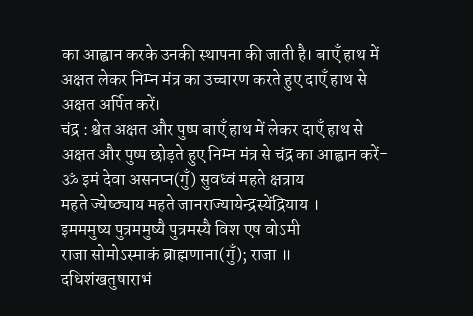का आह्वान करके उनकी स्थापना की जाती है। बाएँ हाथ में अक्षत लेकर निम्न मंत्र का उच्चारण करते हुए दाएँ हाथ से अक्षत अर्पित करें।
चंद्र : श्वेत अक्षत और पुष्प बाएँ हाथ में लेकर दाएँ हाथ से अक्षत और पुष्प छोड़ते हुए निम्न मंत्र से चंद्र का आह्वान करें-
ॐ इमं देवा असनप्न(गुँ) सुवध्वं महते क्षत्राय
महते ज्येष्ठ्याय महते जानराज्यायेन्द्रस्येंद्रियाय ।
इमममुष्य पुत्रममुष्यै पुत्रमस्यै विश एष वोऽमी
राजा सोमोऽस्माकं ब्राह्मणाना(गुँ); राजा ॥
दधिशंखतुषाराभं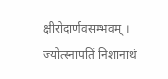क्षीरोदार्णवसम्भवम्‌ ।
ज्योत्स्नापतिं निशानाथं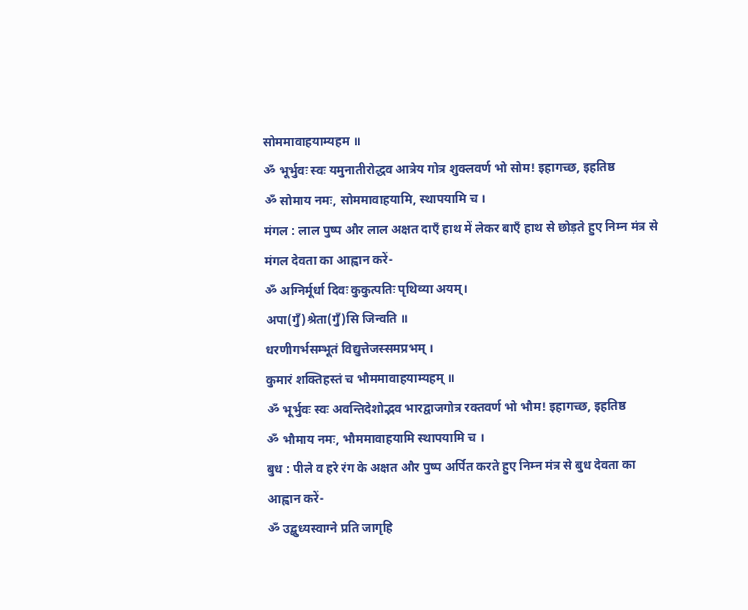सोममावाहयाम्यहम ॥
ॐ भूर्भुवः स्वः यमुनातीरोद्धव आत्रेय गोत्र शुक्लवर्ण भो सोम! इहागच्छ, इहतिष्ठ
ॐ सोमाय नमः, सोममावाहयामि, स्थापयामि च ।
मंगल : लाल पुष्प और लाल अक्षत दाएँ हाथ में लेकर बाएँ हाथ से छोड़ते हुए निम्न मंत्र से मंगल देवता का आह्वान करें-
ॐ अग्निर्मूर्धा दिवः कुकुत्पतिः पृथिव्या अयम्‌।
अपा(गुँ)श्रेता(गुँ)सि जिन्वति ॥
धरणीगर्भसम्भूतं विद्युत्तेजस्समप्रभम्‌ ।
कुमारं शक्तिहस्तं च भौममावाहयाम्यहम्‌ ॥
ॐ भूर्भुवः स्वः अवन्तिदेशोद्भव भारद्वाजगोत्र रक्तवर्ण भो भौम! इहागच्छ, इहतिष्ठ
ॐ भौमाय नमः, भौममावाहयामि स्थापयामि च ।
बुध : पीले व हरे रंग के अक्षत और पुष्प अर्पित करते हुए निम्न मंत्र से बुध देवता का आह्वान करें-
ॐ उद्बुध्यस्वाग्ने प्रति जागृहि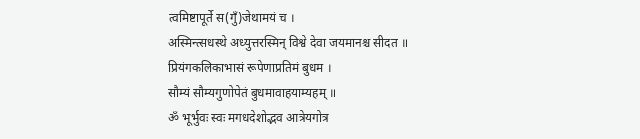त्वमिष्टापूर्ते स(गुँ)जेथामयं च ।
अस्मिन्त्सधस्थे अध्युत्तरस्मिन्‌ विश्वे देवा जयमानश्च सीदत ॥
प्रियंगकलिकाभासं रूपेणाप्रतिमं बुधम ।
सौम्यं सौम्यगुणोपेतं बुधमावाहयाम्यहम्‌ ॥
ॐ भूर्भुवः स्वः मगधदेशोद्भव आत्रेयगोत्र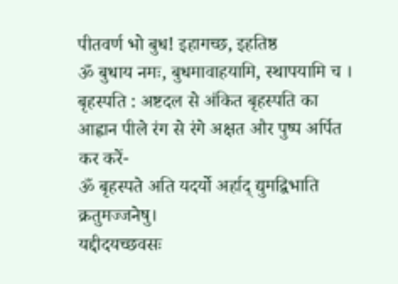पीतवर्ण भो बुध! इहागच्छ, इहतिष्ठ
ॐ बुधाय नमः, बुधमावाहयामि, स्थापयामि च ।
बृहस्पति : अष्टदल से अंकित बृहस्पति का आह्वान पीले रंग से रंगे अक्षत और पुष्प अर्पित कर करें-
ॐ बृहस्पते अति यदर्यो अर्हाद् द्युमद्विभाति क्रतुमज्जनेषु।
यद्दीदयच्छवसः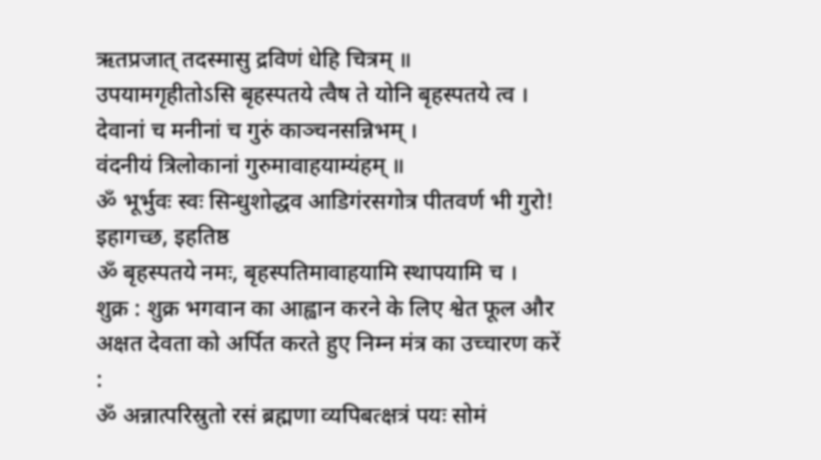ऋतप्रजात्‌ तदस्मासु द्रविणं धेहि चित्रम्‌ ॥
उपयामगृहीतोऽसि बृहस्पतये त्वैष ते योनि बृहस्पतये त्व ।
देवानां च मनीनां च गुरुं काञ्चनसन्निभम्‌ ।
वंदनीयं त्रिलोकानां गुरुमावाहयाम्यंहम्‌ ॥
ॐ भूर्भुवः स्वः सिन्धुशोद्धव आडिगंरसगोत्र पीतवर्ण भी गुरो! इहागच्छ, इहतिष्ठ
ॐ बृहस्पतये नमः, बृहस्पतिमावाहयामि स्थापयामि च ।
शुक्र : शुक्र भगवान का आह्वान करने के लिए श्वेत फूल और अक्षत देवता को अर्पित करते हुए निम्न मंत्र का उच्चारण करें :
ॐ अन्नात्परिस्रुतो रसं ब्रह्मणा व्यपिबत्क्षत्रं पयः सोमं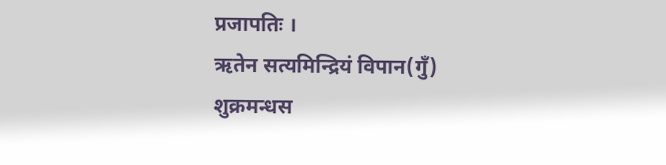प्रजापतिः ।
ऋतेन सत्यमिन्द्रियं विपान(गुँ) शुक्रमन्धस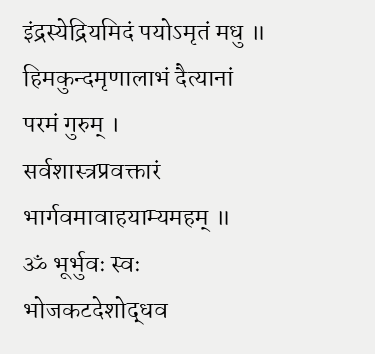इंद्रस्येद्रियमिदं पयोऽमृतं मधु ॥
हिमकुन्दमृणालाभं दैत्यानां परमं गुरुम्‌ ।
सर्वशास्त्रप्रवक्तारं भार्गवमावाहयाम्यमहम्‌ ॥
ॐ भूर्भुवः स्वः भोजकटदेशोद्धव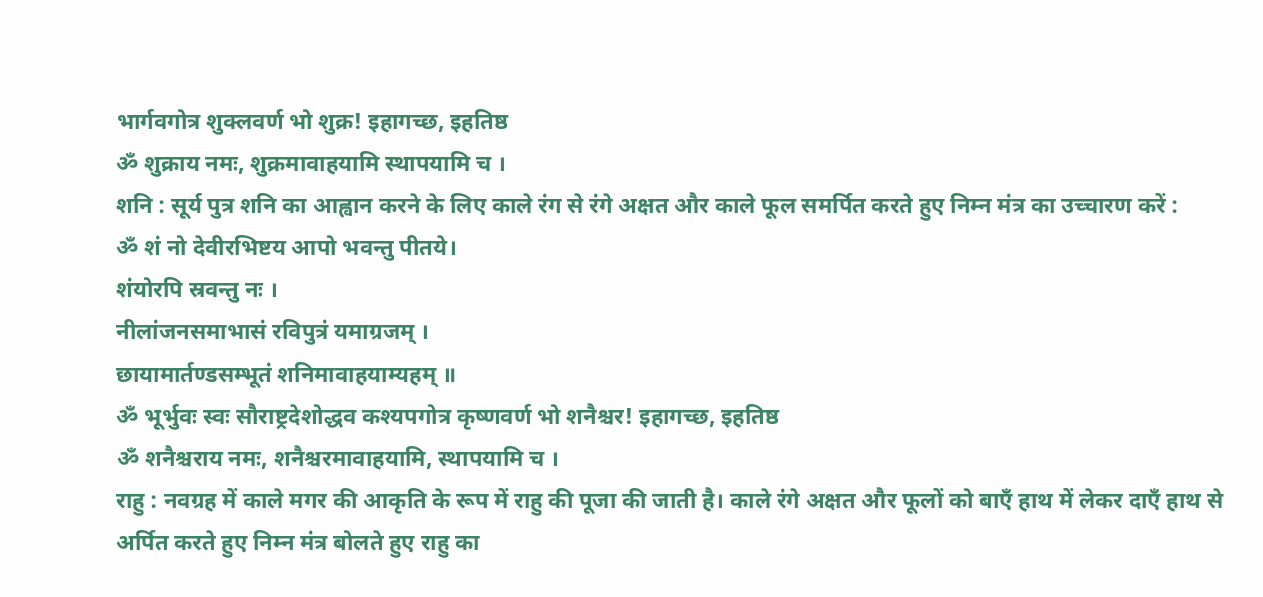भार्गवगोत्र शुक्लवर्ण भो शुक्र! इहागच्छ, इहतिष्ठ
ॐ शुक्राय नमः, शुक्रमावाहयामि स्थापयामि च ।
शनि : सूर्य पुत्र शनि का आह्वान करने के लिए काले रंग से रंगे अक्षत और काले फूल समर्पित करते हुए निम्न मंत्र का उच्चारण करें :
ॐ शं नो देवीरभिष्टय आपो भवन्तु पीतये।
शंयोरपि स्रवन्तु नः ।
नीलांजनसमाभासं रविपुत्रं यमाग्रजम्‌ ।
छायामार्तण्डसम्भूतं शनिमावाहयाम्यहम्‌ ॥
ॐ भूर्भुवः स्वः सौराष्ट्रदेशोद्धव कश्यपगोत्र कृष्णवर्ण भो शनैश्चर! इहागच्छ, इहतिष्ठ
ॐ शनैश्चराय नमः, शनैश्चरमावाहयामि, स्थापयामि च ।
राहु : नवग्रह में काले मगर की आकृति के रूप में राहु की पूजा की जाती है। काले रंगे अक्षत और फूलों को बाएँ हाथ में लेकर दाएँ हाथ से अर्पित करते हुए निम्न मंत्र बोलते हुए राहु का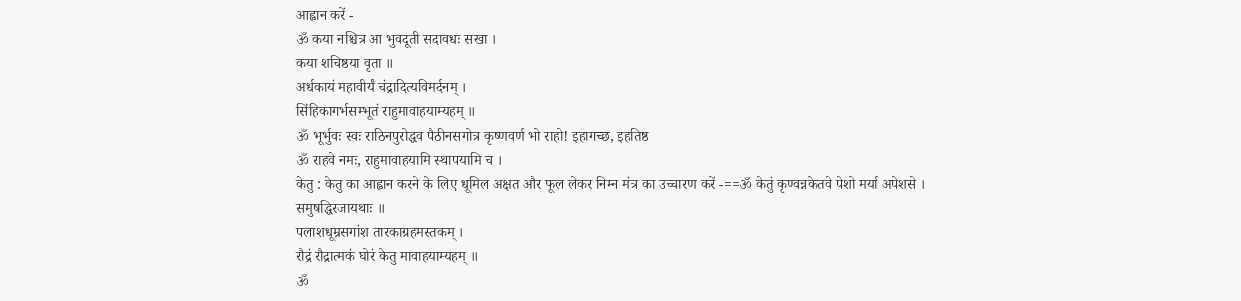आह्वान करें -
ॐ कया नश्चित्र आ भुवदूती सदावधः सखा ।
कया शचिष्ठया वृता ॥
अर्धकायं महावीर्यं चंद्रादित्यविमर्दनम्‌ ।
सिंहिकागर्भसम्भूतं राहुमावाहयाम्यहम्‌ ॥
ॐ भूर्भुवः स्वः राठिनपुरोद्धव पैठीनसगोत्र कृष्णवर्ण भो राहो! इहागच्छ, इहतिष्ठ
ॐ राहवे नमः, राहुमावाहयामि स्थापयामि च ।
केतु : केतु का आह्वान करने के लिए धूमिल अक्षत और फूल लेकर निम्न मंत्र का उच्चारण करें -==ॐ केतुं कृण्वन्नकेतवे पेशो मर्या अपेशसे ।
समुषद्धिरजायथाः ॥
पलाशधूम्रसगांश तारकाग्रहमस्तकम्‌ ।
रौद्रं रौद्रात्मकं घोरं केतु मावाहयाम्यहम्‌ ॥
ॐ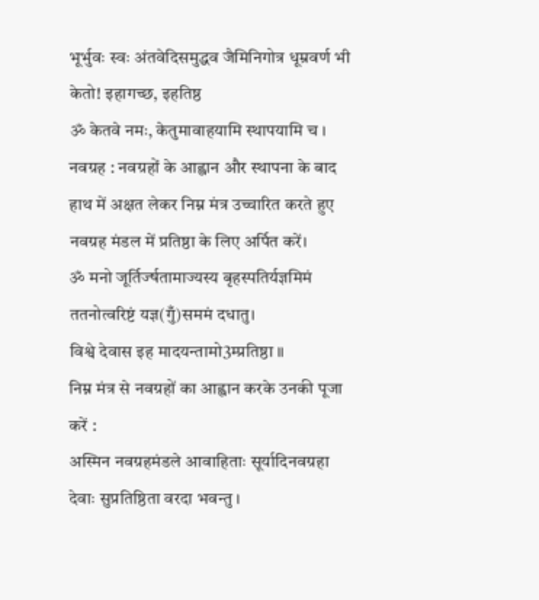भूर्भुवः स्वः अंतवेदिसमुद्धव जैमिनिगोत्र धूम्रवर्ण भी केतो! इहागच्छ, इहतिष्ठ
ॐ केतवे नमः, केतुमावाहयामि स्थापयामि च ।
नवग्रह : नवग्रहों के आह्वान और स्थापना के बाद हाथ में अक्षत लेकर निम्न मंत्र उच्चारित करते हुए नवग्रह मंडल में प्रतिष्ठा के लिए अर्पित करें।
ॐ मनो जूर्तिर्ज्षतामाज्यस्य बृहस्पतिर्यज्ञमिमं ततनोत्वरिष्टं यज्ञ(गुँ)सममं दधातु।
विश्वे देवास इह मादयन्तामो3म्प्रतिष्ठा ॥
निम्न मंत्र से नवग्रहों का आह्वान करके उनकी पूजा करें :
अस्मिन नवग्रहमंडले आवाहिताः सूर्यादिनवग्रहा
देवाः सुप्रतिष्ठिता वरदा भवन्तु ।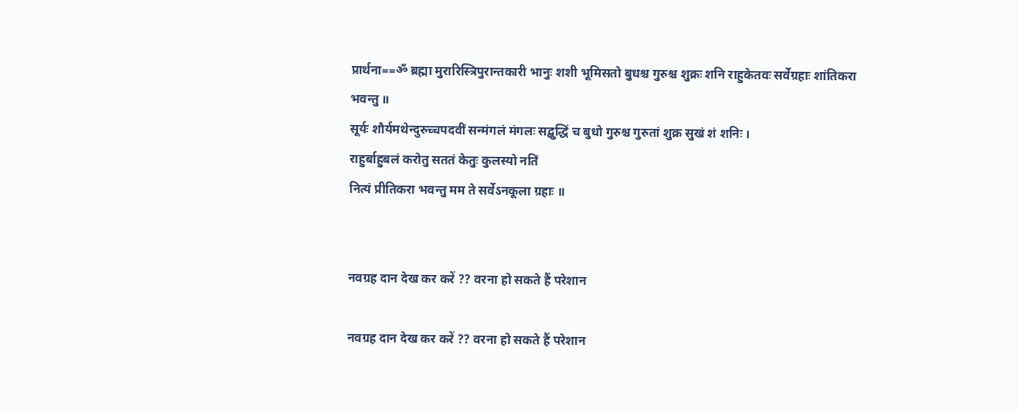प्रार्थना==ॐ ब्रह्मा मुरारिस्त्रिपुरान्तकारी भानुः शशी भूमिसतो बुधश्च गुरुश्च शुक्रः शनि राहुकेतवः सर्वेग्रहाः शांतिकरा भवन्तु ॥
सूर्यः शौर्यमथेन्दुरुच्चपदवीं सन्मंगलं मंगलः सद्बुद्धिं च बुधो गुरुश्च गुरुतां शुक्र सुखं शं शनिः ।
राहुर्बाहुबलं करोतु सततं केतुः कुलस्यो नतिं
नित्यं प्रीतिकरा भवन्तु मम ते सर्वेऽनकूला ग्रहाः ॥


नवग्रह दान देख कर करें ?? वरना हो सकते हैं परेशान

नवग्रह दान देख कर करें ?? वरना हो सकते हैं परेशान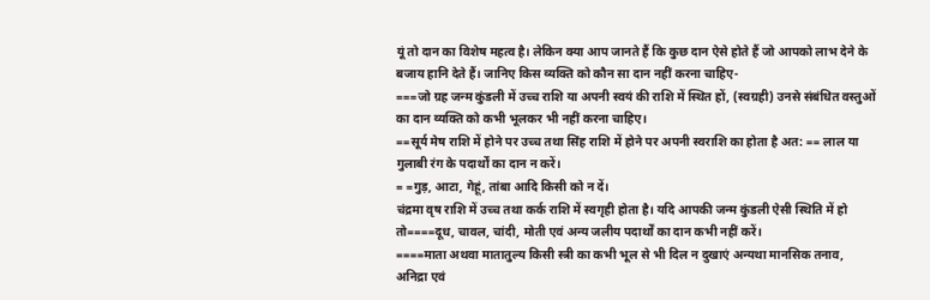यूं तो दान का विशेष महत्व है। लेकिन क्या आप जानते हैं कि कुछ दान ऐसे होते हैं जो आपको लाभ देने के बजाय हानि देते हैं। जानिए किस व्यक्ति को कौन सा दान नहीं करना चाहिए-
===जो ग्रह जन्म कुंडली में उच्च राशि या अपनी स्वयं की राशि में स्थित हों, (स्वग्रही) उनसे संबंधित वस्तुओं का दान व्यक्ति को कभी भूलकर भी नहीं करना चाहिए।
==सूर्य मेष राशि में होने पर उच्च तथा सिंह राशि में होने पर अपनी स्वराशि का होता है अत: == लाल या गुलाबी रंग के पदार्थों का दान न करें।
= =गुड़, आटा, गेहूं, तांबा आदि किसी को न दें।
चंद्रमा वृष राशि में उच्च तथा कर्क राशि में स्वगृही होता है। यदि आपकी जन्म कुंडली ऐसी स्थिति में हो तो====दूध, चावल, चांदी, मोती एवं अन्य जलीय पदार्थों का दान कभी नहीं करें।
====माता अथवा मातातुल्य किसी स्त्री का कभी भूल से भी दिल न दुखाएं अन्यथा मानसिक तनाव, अनिद्रा एवं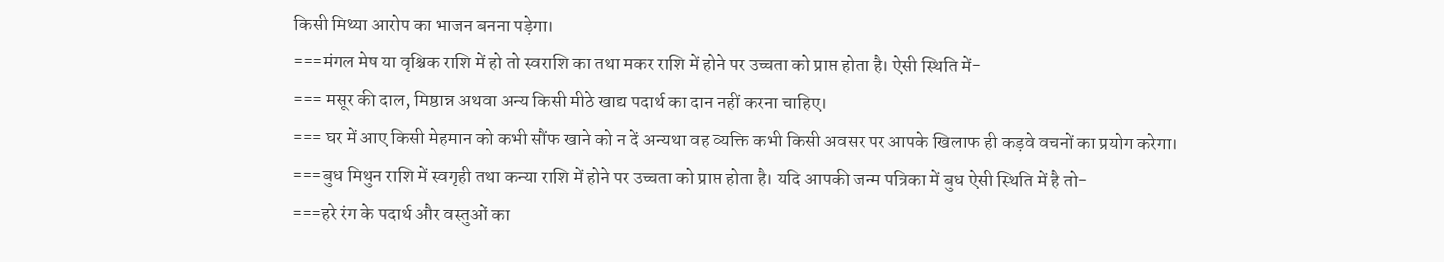किसी मिथ्या आरोप का भाजन बनना पड़ेगा।
===मंगल मेष या वृश्चिक राशि में हो तो स्वराशि का तथा मकर राशि में होने पर उच्चता को प्राप्त होता है। ऐसी स्थिति में-
=== मसूर की दाल, मिष्ठान्न अथवा अन्य किसी मीठे खाद्य पदार्थ का दान नहीं करना चाहिए।
=== घर में आए किसी मेहमान को कभी सौंफ खाने को न दें अन्यथा वह व्यक्ति कभी किसी अवसर पर आपके खिलाफ ही कड़वे वचनों का प्रयोग करेगा।
===बुध मिथुन राशि में स्वगृही तथा कन्या राशि में होने पर उच्चता को प्राप्त होता है। यदि आपकी जन्म पत्रिका में बुध ऐसी स्थिति में है तो-
===हरे रंग के पदार्थ और वस्तुओं का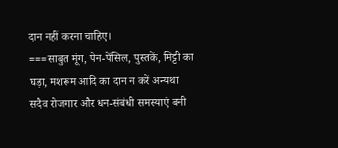दान नहीं करना चाहिए।
===साबुत मूंग, पेन-पेंसिल, पुस्तकें, मिट्टी का घड़ा, मशरूम आदि का दान न करें अन्यथा सदैव रोजगार और धन-संबंधी समस्याएं बनी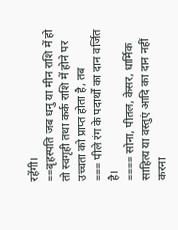रहेंगी।
==बृहस्पति जब धनु या मीन राशि में हो तो स्वगृही तथा कर्क राशि में होने पर उच्चता को प्राप्त होता है, तब
=== पीले रंग के पदार्थों का दान वर्जित है।
==== सोना, पीतल, केसर, धार्मिक साहित्य या वस्तुएं आदि का दान नहीं करना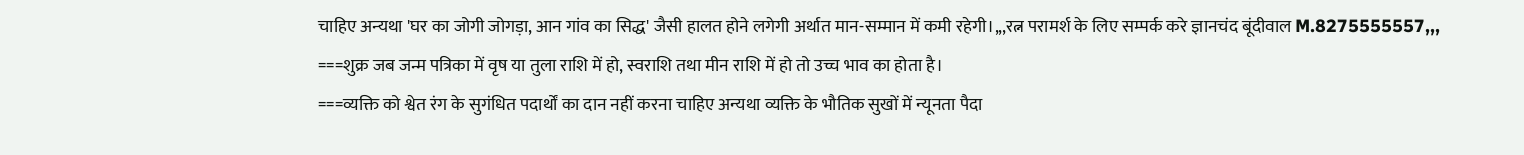चाहिए अन्‍यथा 'घर का जोगी जोगड़ा, आन गांव का सिद्ध' जैसी हालत होने लगेगी अर्थात मान-सम्मान में कमी रहेगी।,,,रत्न परामर्श के लिए सम्पर्क करे ज्ञानचंद बूंदीवाल M.8275555557,,,
===शुक्र जब जन्म पत्रिका में वृष या तुला राशि में हो, स्वराशि तथा मीन राशि में हो तो उच्च भाव का होता है।
===व्यक्ति को श्वेत रंग के सुगंधित पदार्थों का दान नहीं करना चाहिए अन्यथा व्यक्ति के भौतिक सुखों में न्यूनता पैदा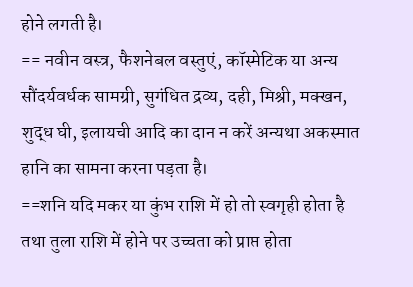होने लगती है।
== नवीन वस्त्र, फैशनेबल वस्तुएं, कॉस्मेटिक या अन्य सौंदर्यवर्धक सामग्री, सुगंधित द्रव्य, दही, मिश्री, मक्खन, शुद्ध घी, इलायची आदि का दान न करें अन्यथा अकस्मात हानि का सामना करना पड़ता है।
==शनि यदि मकर या कुंभ राशि में हो तो स्वगृही होता है तथा तुला राशि में होने पर उच्चता को प्राप्त होता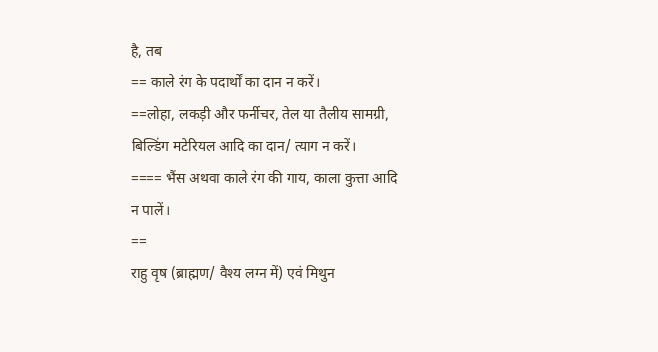है, तब
== काले रंग के पदार्थों का दान न करें।
==लोहा, लकड़ी और फर्नीचर, तेल या तैलीय सामग्री, बिल्डिंग मटेरियल आदि का दान/ त्याग न करें।
==== भैंस अथवा काले रंग की गाय, काला कुत्ता आदि न पालें।
==
राहु वृष (ब्राह्मण/ वैश्य लग्न में) एवं मिथुन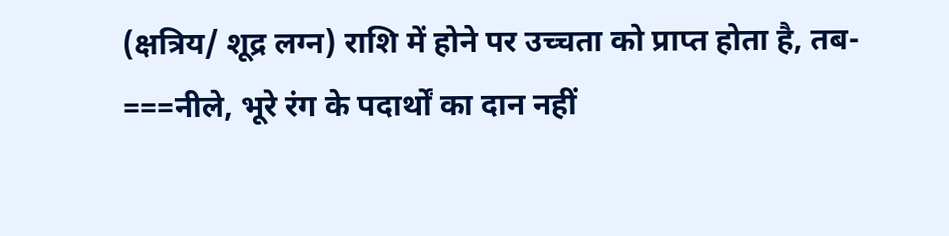(क्षत्रिय/ शूद्र लग्न) राशि में होने पर उच्चता को प्राप्त होता है, तब-
===नीले, भूरे रंग के पदार्थों का दान नहीं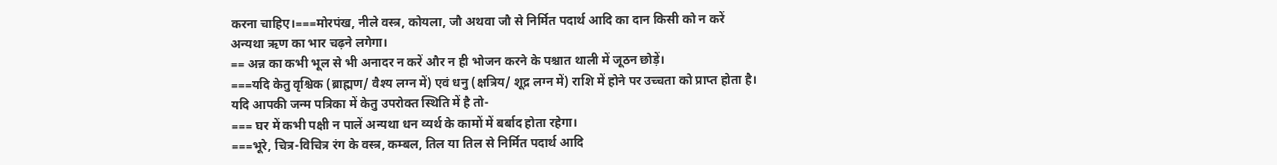करना चाहिए।===मोरपंख, नीले वस्त्र, कोयला, जौ अथवा जौ से निर्मित पदार्थ आदि का दान किसी को न करें अन्यथा ऋण का भार चढ़ने लगेगा।
== अन्न का कभी भूल से भी अनादर न करें और न ही भोजन करने के पश्चात थाली में जूठन छोड़ें।
===यदि केतु वृश्चिक (ब्राह्मण/ वैश्य लग्न में) एवं धनु (क्षत्रिय/ शूद्र लग्न में) राशि में होने पर उच्चता को प्राप्त होता है। यदि आपकी जन्म पत्रिका में केतु उपरोक्त‍ स्‍थिति में है तो-
=== घर में कभी पक्षी न पालें अन्यथा धन व्यर्थ के कामों में बर्बाद होता रहेगा।
===भूरे, चित्र-विचित्र रंग के वस्त्र, कम्बल, तिल या तिल से निर्मित पदार्थ आदि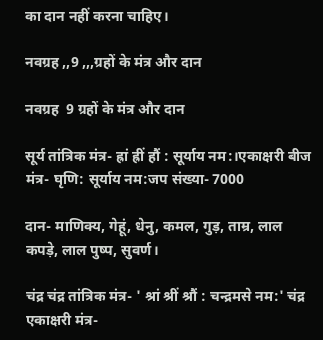का दान नहीं करना चाहिए।

नवग्रह ,,9 ,,,ग्रहों के मंत्र और दान

नवग्रह  9 ग्रहों के मंत्र और दान

सूर्य तांत्रिक मंत्र- ह्रां ह्रीं हौं : सूर्याय नम:।एकाक्षरी बीज मंत्र- घृणि: सूर्याय नम:जप संख्या- 7000

दान- माणिक्य, गेहूं, धेनु, कमल, गुड़, ताम्र, लाल कपड़े, लाल पुष्प, सुवर्ण।

चंद्र चंद्र तांत्रिक मंत्र- ' श्रां श्रीं श्रौं : चन्द्रमसे नम:' चंद्र एकाक्षरी मंत्र-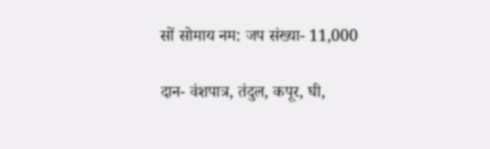सों सोमाय नम: जप संख्या- 11,000

दान- वंशपात्र, तंदुल, कपूर, घी,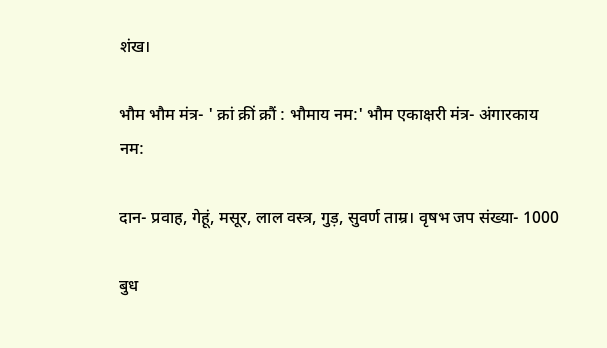शंख।

भौम भौम मंत्र- ' क्रां क्रीं क्रौं : भौमाय नम:' भौम एकाक्षरी मंत्र- अंगारकाय नम:

दान- प्रवाह, गेहूं, मसूर, लाल वस्त्र, गुड़, सुवर्ण ताम्र। वृषभ जप संख्या- 1000

बुध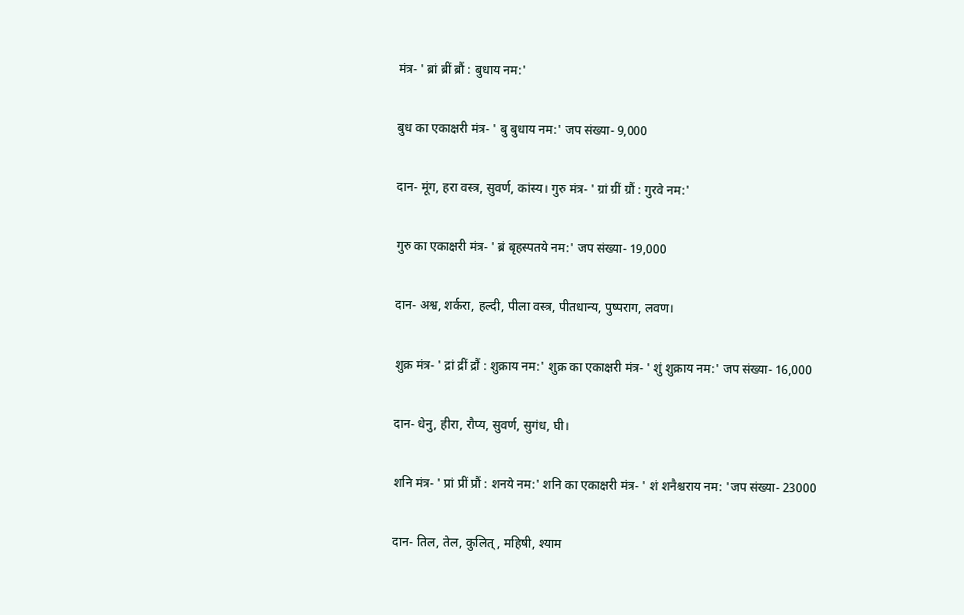मंत्र- ' ब्रां ब्रीं ब्रौं : बुधाय नम:'

बुध का एकाक्षरी मंत्र- ' बु बुधाय नम:' जप संख्या- 9,000

दान- मूंग, हरा वस्त्र, सुवर्ण, कांस्य। गुरु मंत्र- ' ग्रां ग्रीं ग्रौं : गुरवे नम:'

गुरु का एकाक्षरी मंत्र- ' ब्रं बृहस्पतये नम:' जप संख्या- 19,000

दान- अश्व, शर्करा, हल्दी, पीला वस्त्र, पीतधान्य, पुष्पराग, लवण।

शुक्र मंत्र- ' द्रां द्रीं द्रौं : शुक्राय नम:' शुक्र का एकाक्षरी मंत्र- ' शुं शुक्राय नम:' जप संख्या- 16,000

दान- धेनु, हीरा, रौप्य, सुवर्ण, सुगंध, घी।

शनि मंत्र- ' प्रां प्रीं प्रौं : शनये नम:' शनि का एकाक्षरी मंत्र- ' शं शनैश्चराय नम: 'जप संख्या- 23000

दान- तिल, तेल, कुलित्, महिषी, श्याम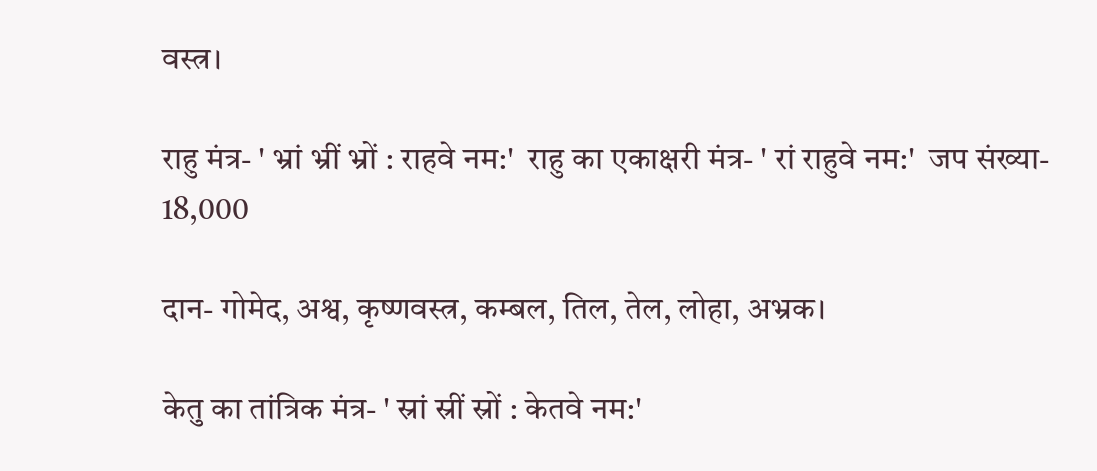वस्त्र।

राहु मंत्र- ' भ्रां भ्रीं भ्रों : राहवे नम:'  राहु का एकाक्षरी मंत्र- ' रां राहुवे नम:'  जप संख्या- 18,000

दान- गोमेद, अश्व, कृष्णवस्त्र, कम्बल, तिल, तेल, लोहा, अभ्रक।

केतु का तांत्रिक मंत्र- ' स्रां स्रीं स्रों : केतवे नम:'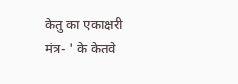केतु का एकाक्षरी मंत्र- ' के केतवे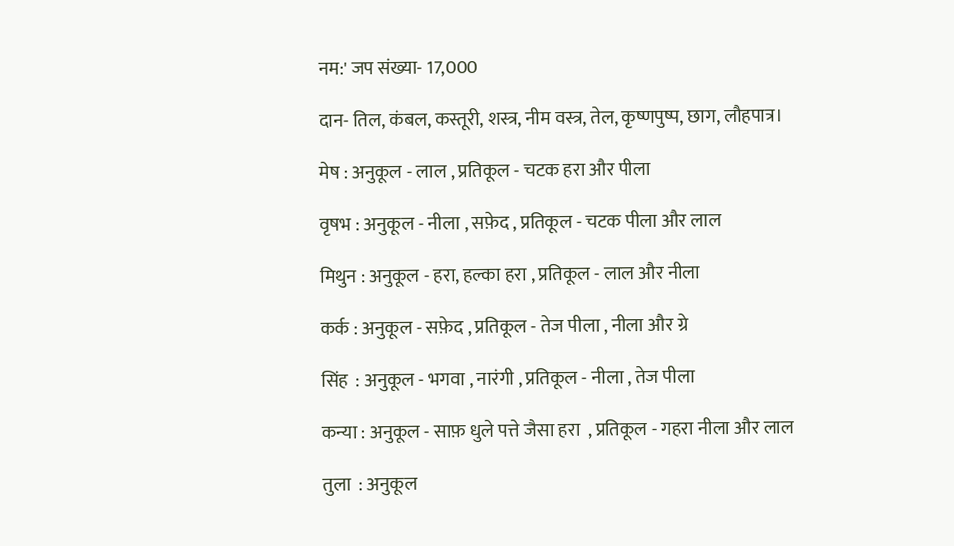नम:' जप संख्या- 17,000

दान- तिल, कंबल, कस्तूरी, शस्त्र, नीम वस्त्र, तेल, कृष्णपुष्प, छाग, लौहपात्र।

मेष : अनुकूल - लाल , प्रतिकूल - चटक हरा और पीला

वृषभ : अनुकूल - नीला , सफ़ेद , प्रतिकूल - चटक पीला और लाल

मिथुन : अनुकूल - हरा, हल्का हरा , प्रतिकूल - लाल और नीला

कर्क : अनुकूल - सफ़ेद , प्रतिकूल - तेज पीला , नीला और ग्रे

सिंह  : अनुकूल - भगवा , नारंगी , प्रतिकूल - नीला , तेज पीला

कन्या : अनुकूल - साफ़ धुले पत्ते जैसा हरा  , प्रतिकूल - गहरा नीला और लाल

तुला  : अनुकूल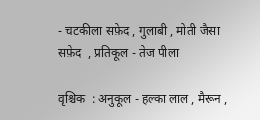- चटकीला सफ़ेद , गुलाबी , मोती जैसा सफ़ेद  , प्रतिकूल - तेज पीला

वृश्चिक  : अनुकूल - हल्का लाल , मैरून ,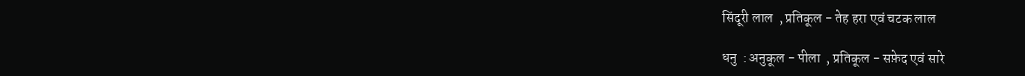सिंदूरी लाल  , प्रतिकूल - तेह हरा एवं चटक लाल

धनु  : अनुकूल - पीला  , प्रतिकूल - सफ़ेद एवं सारे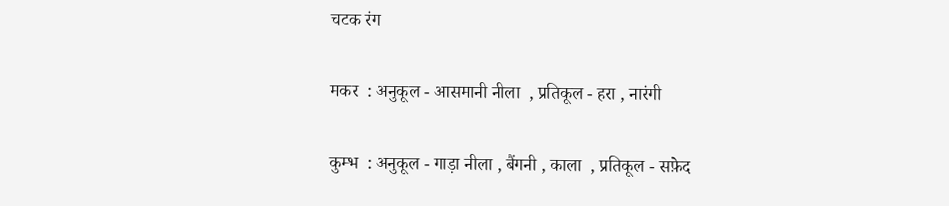चटक रंग

मकर  : अनुकूल - आसमानी नीला  , प्रतिकूल - हरा , नारंगी

कुम्भ  : अनुकूल - गाड़ा नीला , बैंगनी , काला  , प्रतिकूल - सफ़ेद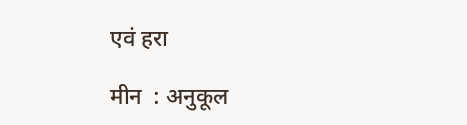एवं हरा

मीन  : अनुकूल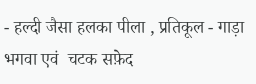- हल्दी जैसा हलका पीला , प्रतिकूल - गाड़ा भगवा एवं  चटक सफ़ेद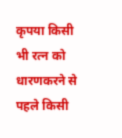कृपया किसी भी रत्न को धारणकरने से पहले किसी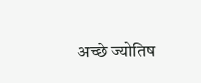अच्छे ज्योतिष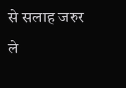से सलाह जरुर ले